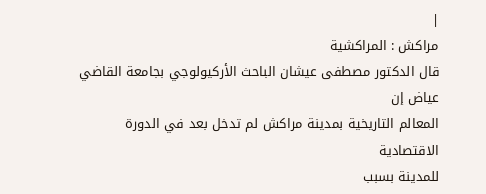|
مراكش : المراكشية
قال الدكتور مصطفى عيشان الباحث الأركيولوجي بجامعة القاضي عياض إن
المعالم التاريخية بمدينة مراكش لم تدخل بعد في الدورة الاقتصادية
للمدينة بسبب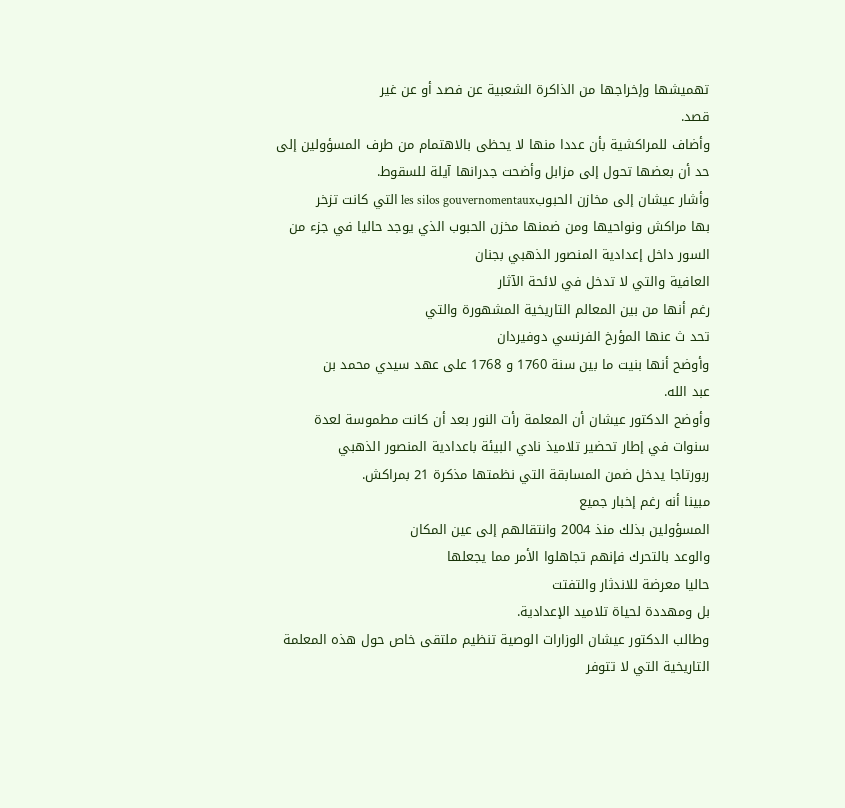تهميشها وإخراجها من الذاكرة الشعبية عن فصد أو عن غير
قصد.
وأضاف للمراكشية بأن عددا منها لا يحظى بالاهتمام من طرف المسؤولين إلى
حد أن بعضها تحول إلى مزابل وأضحت جدرانها آيلة للسقوط.
وأشار عيشان إلى مخازن الحبوبles silos gouvernomentaux التي كانت تزخر
بها مراكش ونواحيها ومن ضمنها مخزن الحبوب الذي يوجد حاليا في جزء من
السور داخل إعدادية المنصور الذهبي بجنان
العافية والتي لا تدخل في لائحة الآثار
رغم أنها من بين المعالم التاريخية المشهورة والتي
تحد ث عنها المؤرخ الفرنسي دوفيردان
وأوضح أنها بنيت ما بين سنة 1760 و 1768 على عهد سيدي محمد بن
عبد الله.
وأوضح الدكتور عيشان أن المعلمة رأت النور بعد أن كانت مطموسة لعدة
سنوات في إطار تحضير تلاميذ نادي البيئة باعدادية المنصور الذهبي
ربورتاجا يدخل ضمن المسابقة التي نظمتها مذكرة 21 بمراكش.
مبينا أنه رغم إخبار جميع
المسؤولين بذلك منذ 2004 وانتقالهم إلى عين المكان
والوعد بالتحرك فإنهم تجاهلوا الأمر مما يجعلها
حاليا معرضة للاندثار والتفتت
بل ومهددة لحياة تلاميد الإعدادية.
وطالب الدكتور عيشان الوزارات الوصية تنظيم ملتقى خاص حول هذه المعلمة
التاريخية التي لا تتوفر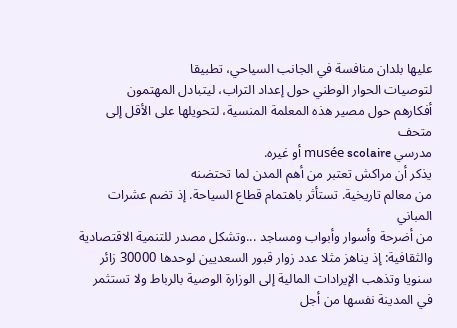عليها بلدان منافسة في الجانب السياحي، تطبيقا
لتوصيات الحوار الوطني حول إعداد التراب، ليتبادل المهتمون
أفكارهم حول مصير هذه المعلمة المنسية، لتحويلها على الأقل إلى متحف
مدرسي musée scolaire أو غيره.
يذكر أن مراكش تعتبر من أهم المدن لما تحتضنه
من معالم تاريخية. تستأثر باهتمام قطاع السياحة. إذ تضم عشرات المباني
من أضرحة وأسوار وأبواب ومساجد ...وتشكل مصدر للتنمية الاقتصادية
والثقافية: إذ يناهز مثلا عدد زوار قبور السعديين لوحدها 30000 زائر
سنويا وتذهب الإيرادات المالية إلى الوزارة الوصية بالرباط ولا تستثمر
في المدينة نفسها من أجل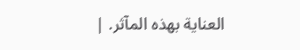العناية بهذه المآثر. |